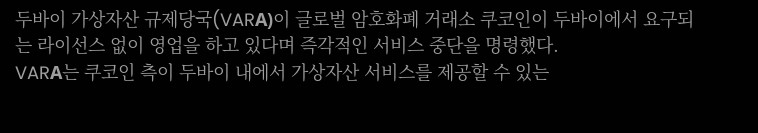두바이 가상자산 규제당국(VARА)이 글로벌 암호화폐 거래소 쿠코인이 두바이에서 요구되는 라이선스 없이 영업을 하고 있다며 즉각적인 서비스 중단을 명령했다.
VARА는 쿠코인 측이 두바이 내에서 가상자산 서비스를 제공할 수 있는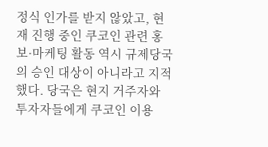정식 인가를 받지 않았고, 현재 진행 중인 쿠코인 관련 홍보·마케팅 활동 역시 규제당국의 승인 대상이 아니라고 지적했다. 당국은 현지 거주자와 투자자들에게 쿠코인 이용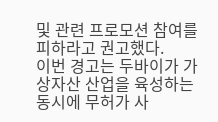및 관련 프로모션 참여를 피하라고 권고했다.
이번 경고는 두바이가 가상자산 산업을 육성하는 동시에 무허가 사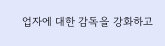업자에 대한 감독을 강화하고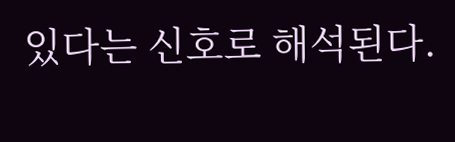있다는 신호로 해석된다.